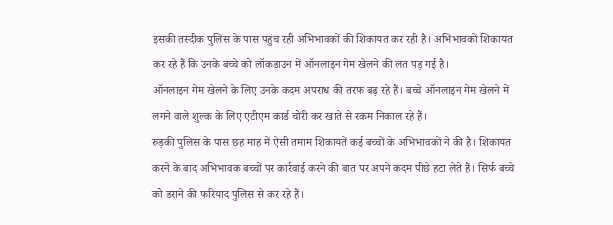इसकी तस्दीक पुलिस के पास पहुंच रही अभिभावकों की शिकायत कर रही है। अभिभावकों शिकायत कर रहे हैं कि उनके बच्चे को लॉकडाउन में ऑनलाइन गेम खेलने की लत पड़ गई है।
ऑनलाइन गेम खेलने के लिए उनके कदम अपराध की तरफ बढ़ रहे हैं। बच्चे ऑनलाइन गेम खेलने में लगने वाले शुल्क के लिए एटीएम कार्ड चोरी कर खाते से रकम निकाल रहे हैं।
रुड़की पुलिस के पास छह माह में ऐसी तमाम शिकायतें कई बच्चों के अभिभावकों ने की है। शिकायत करने के बाद अभिभावक बच्चों पर कार्रवाई करने की बात पर अपने कदम पीछे हटा लेते हैं। सिर्फ बच्चे को डराने की फरियाद पुलिस से कर रहे हैं।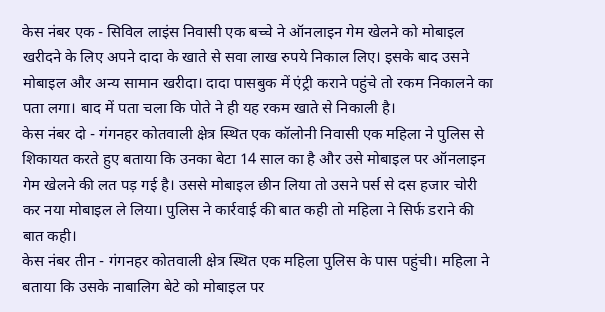केस नंबर एक - सिविल लाइंस निवासी एक बच्चे ने ऑनलाइन गेम खेलने को मोबाइल खरीदने के लिए अपने दादा के खाते से सवा लाख रुपये निकाल लिए। इसके बाद उसने मोबाइल और अन्य सामान खरीदा। दादा पासबुक में एंट्री कराने पहुंचे तो रकम निकालने का पता लगा। बाद में पता चला कि पोते ने ही यह रकम खाते से निकाली है।
केस नंबर दो - गंगनहर कोतवाली क्षेत्र स्थित एक कॉलोनी निवासी एक महिला ने पुलिस से शिकायत करते हुए बताया कि उनका बेटा 14 साल का है और उसे मोबाइल पर ऑनलाइन गेम खेलने की लत पड़ गई है। उससे मोबाइल छीन लिया तो उसने पर्स से दस हजार चोरी कर नया मोबाइल ले लिया। पुलिस ने कार्रवाई की बात कही तो महिला ने सिर्फ डराने की बात कही।
केस नंबर तीन - गंगनहर कोतवाली क्षेत्र स्थित एक महिला पुलिस के पास पहुंची। महिला ने बताया कि उसके नाबालिग बेटे को मोबाइल पर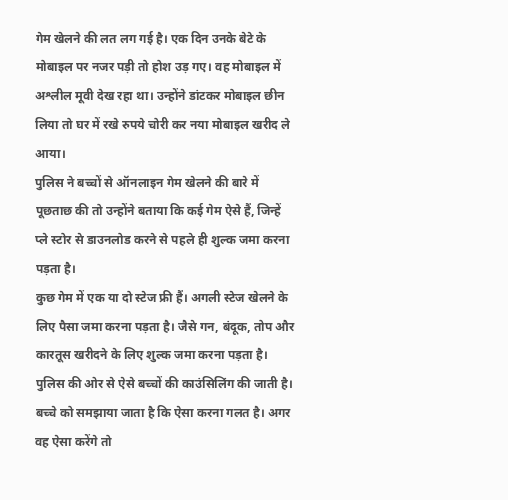गेम खेलने की लत लग गई है। एक दिन उनके बेटे के मोबाइल पर नजर पड़ी तो होश उड़ गए। वह मोबाइल में अश्लील मूवी देख रहा था। उन्होंने डांटकर मोबाइल छीन लिया तो घर में रखे रुपये चोरी कर नया मोबाइल खरीद ले आया।
पुलिस ने बच्चों से ऑनलाइन गेम खेलने की बारे में पूछताछ की तो उन्होंने बताया कि कई गेम ऐसे हैं, जिन्हें प्ले स्टोर से डाउनलोड करने से पहले ही शुल्क जमा करना पड़ता है।
कुछ गेम में एक या दो स्टेज फ्री हैं। अगली स्टेज खेलने के लिए पैसा जमा करना पड़ता है। जैसे गन, बंदूक, तोप और कारतूस खरीदने के लिए शुल्क जमा करना पड़ता है।
पुलिस की ओर से ऐसे बच्चों की काउंसिलिंग की जाती है। बच्चे को समझाया जाता है कि ऐसा करना गलत है। अगर वह ऐसा करेंगे तो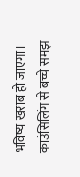भविष्य खराब हो जाएगा। काउंसिलिंग से बच्चे समझ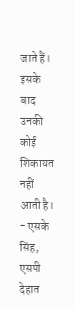जाते हैं। इसके बाद उनकी कोई शिकायत नहीं आती है।
- एसके सिंह, एसपी देहात